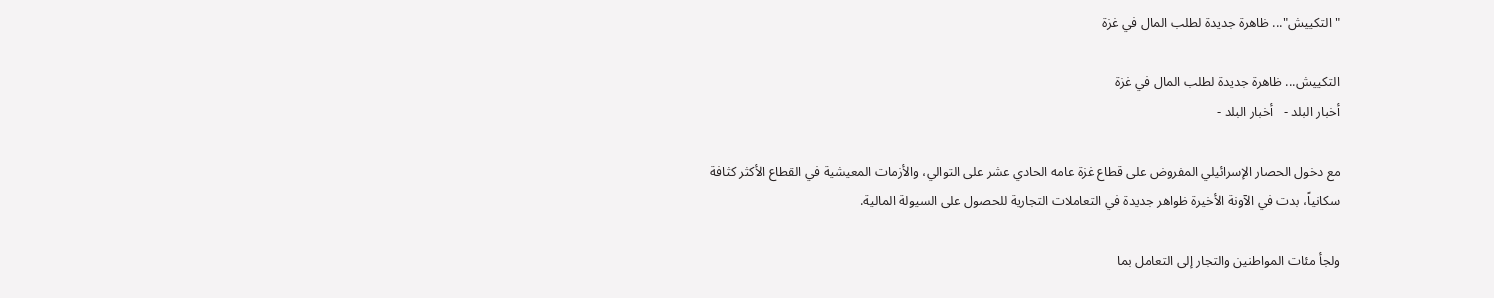"التكييش"... ظاهرة جديدة لطلب المال في غزة

التكييش... ظاهرة جديدة لطلب المال في غزة
أخبار البلد -   أخبار البلد -

مع دخول الحصار الإسرائيلي المفروض على قطاع غزة عامه الحادي عشر على التوالي، والأزمات المعيشية في القطاع الأكثر كثافة سكانياً، بدت في الآونة الأخيرة ظواهر جديدة في التعاملات التجارية للحصول على السيولة المالية.

ولجأ مئات المواطنين والتجار إلى التعامل بما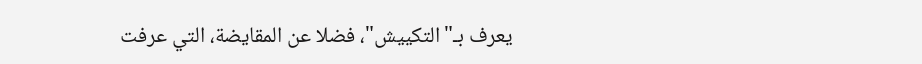يعرف بـ"التكييش"، فضلا عن المقايضة، التي عرفت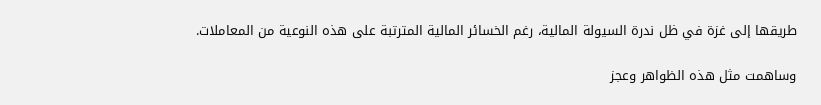طريقها إلى غزة في ظل ندرة السيولة المالية، رغم الخسائر المالية المترتبة على هذه النوعية من المعاملات.

وساهمت مثل هذه الظواهر وعجز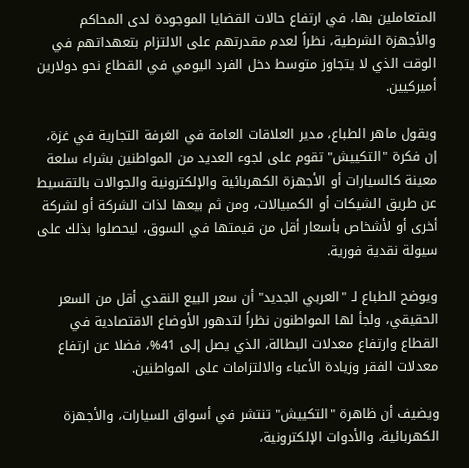المتعاملين بها، في ارتفاع حالات القضايا الموجودة لدى المحاكم والأجهزة الشرطية، نظراً لعدم مقدرتهم على الالتزام بتعهداتهم في الوقت الذي لا يتجاوز متوسط دخل الفرد اليومي في القطاع نحو دولارين أميركيين.

ويقول ماهر الطباع، مدير العلاقات العامة في الغرفة التجارية في غزة، إن فكرة "التكييش" تقوم على لجوء العديد من المواطنين بشراء سلعة معينة كالسيارات أو الأجهزة الكهربائية والإلكترونية والجوالات بالتقسيط عن طريق الشيكات أو الكمبيالات، ومن ثم بيعها لذات الشركة أو لشركة أخرى أو لأشخاص بأسعار أقل من قيمتها في السوق، ليحصلوا بذلك على سيولة نقدية فورية.

ويوضح الطباع لـ "العربي الجديد" أن سعر البيع النقدي أقل من السعر الحقيقي، ولجأ لها المواطنون نظراً لتدهور الأوضاع الاقتصادية في القطاع وارتفاع معدلات البطالة، الذي يصل إلى 41%، فضلا عن ارتفاع معدلات الفقر وزيادة الأعباء والالتزامات على المواطنين.

ويضيف أن ظاهرة "التكييش" تنتشر في أسواق السيارات، والأجهزة الكهربائية، والأدوات الإلكترونية،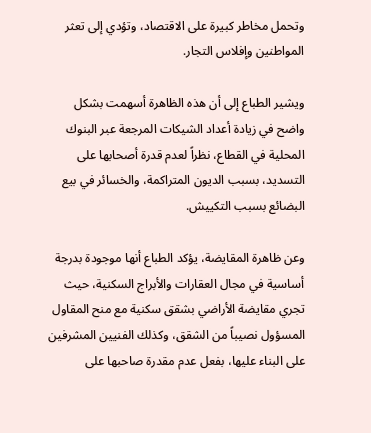وتحمل مخاطر كبيرة على الاقتصاد، وتؤدي إلى تعثر المواطنين وإفلاس التجار.

ويشير الطباع إلى أن هذه الظاهرة أسهمت بشكل واضح في زيادة أعداد الشيكات المرجعة عبر البنوك المحلية في القطاع، نظراً لعدم قدرة أصحابها على التسديد، بسبب الديون المتراكمة، والخسائر في بيع البضائع بسبب التكييش.

وعن ظاهرة المقايضة، يؤكد الطباع أنها موجودة بدرجة أساسية في مجال العقارات والأبراج السكنية، حيث تجري مقايضة الأراضي بشقق سكنية مع منح المقاول المسؤول نصيباً من الشقق، وكذلك الفنيين المشرفين على البناء عليها، بفعل عدم مقدرة صاحبها على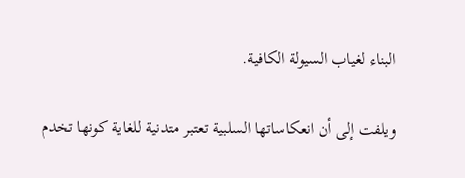البناء لغياب السيولة الكافية.

ويلفت إلى أن انعكاساتها السلبية تعتبر متدنية للغاية كونها تخدم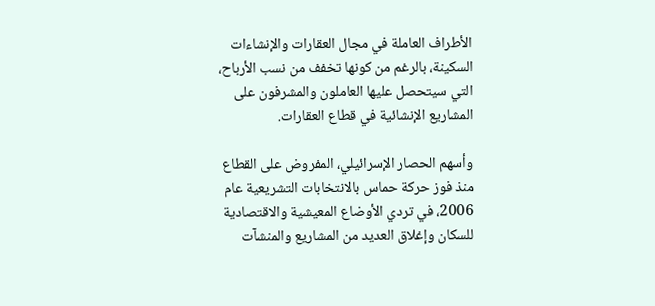الأطراف العاملة في مجال العقارات والإنشاءات السكينة، بالرغم من كونها تخفف من نسب الأرباح، التي سيتحصل عليها العاملون والمشرفون على المشاريع الإنشائية في قطاع العقارات.

وأسهم الحصار الإسرائيلي، المفروض على القطاع منذ فوز حركة حماس بالانتخابات التشريعية عام 2006، في تردي الأوضاع المعيشية والاقتصادية للسكان وإغلاق العديد من المشاريع والمنشآت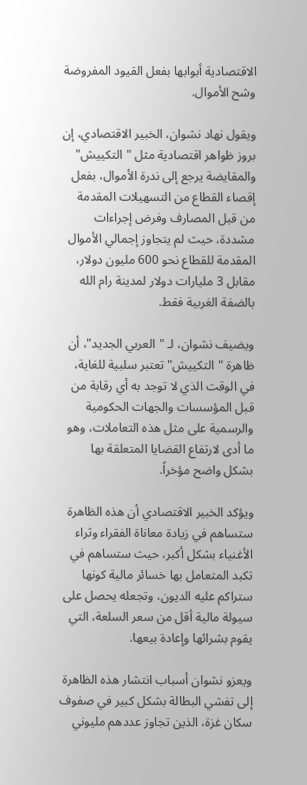الاقتصادية أبوابها بفعل القيود المفروضة وشح الأموال.

ويقول نهاد نشوان، الخبير الاقتصادي، إن بروز ظواهر اقتصادية مثل "التكييش" والمقايضة يرجع إلى ندرة الأموال، بفعل إقصاء القطاع من التسهيلات المقدمة من قبل المصارف وفرض إجراءات مشددة، حيث لم يتجاوز إجمالي الأموال المقدمة للقطاع نحو 600 مليون دولار، مقابل 3 مليارات دولار لمدينة رام الله بالضفة الغربية فقط.

ويضيف نشوان، لـ "العربي الجديد"، أن ظاهرة "التكييش" تعتبر سلبية للغاية، في الوقت الذي لا توجد به أي رقابة من قبل المؤسسات والجهات الحكومية والرسمية على مثل هذه التعاملات، وهو ما أدى لارتفاع القضايا المتعلقة بها بشكل واضح مؤخراً.

ويؤكد الخبير الاقتصادي أن هذه الظاهرة ستساهم في زيادة معاناة الفقراء وثراء الأغنياء بشكل أكبر، حيث ستساهم في تكبد المتعامل بها خسائر مالية كونها ستراكم عليه الديون، وتجعله يحصل على سيولة مالية أقل من سعر السلعة، التي يقوم بشرائها وإعادة بيعها.

ويعزو نشوان أسباب انتشار هذه الظاهرة إلى تفشي البطالة بشكل كبير في صفوف سكان غزة، الذين تجاوز عددهم مليوني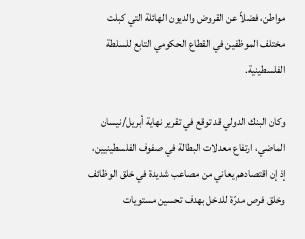مواطن، فضلاً عن القروض والديون الهائلة التي كبلت مختلف الموظفين في القطاع الحكومي التابع للسلطة الفلسطينية.

وكان البنك الدولي قد توقع في تقرير نهاية أبريل/نيسان الماضي، ارتفاع معدلات البطالة في صفوف الفلسطينيين، إذ إن اقتصادهم يعاني من مصاعب شديدة في خلق الوظائف وخلق فرص مدرّة للدخل بهدف تحسين مستويات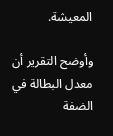المعيشة.

وأوضح التقرير أن معدل البطالة في الضفة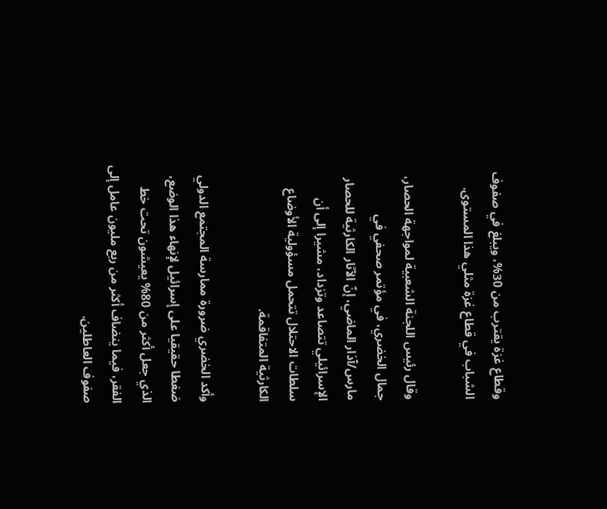وقطاع غزة يقترب من 30%، ويبلغ في صفوف الشباب في قطاع غزة مثلي هذا المستوى.

وقال رئيس اللجنة الشعبية لمواجهة الحصار، جمال الخضري، في مؤتمر صحفي في مارس/آذار الماضي، إنّ الآثار الكارثية للحصار الإسرائيلي تتصاعد وتزداد، مشيرا إلى أن سلطات الاحتلال تتحمل مسؤولية الأوضاع الكارثية المتفاقمة.

وأكد الخضري ضرورة ممارسة المجتمع الدولي ضغطا حقيقيا على إسرائيل لإنهاء هذا الوضع، الذي جعل أكثر من 80% يعيشون تحت خط الفقر، فيما ينضاف أكثر من ربع مليون عامل إلى صفوف العاطلين.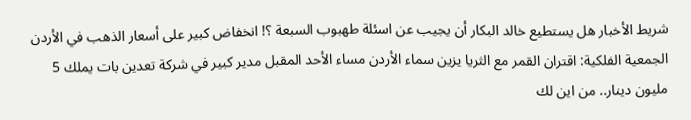شريط الأخبار هل يستطيع خالد البكار أن يجيب عن اسئلة طهبوب السبعة ؟! انخفاض كبير على أسعار الذهب في الأردن الجمعية الفلكية: اقتران القمر مع الثريا يزين سماء الأردن مساء الأحد المقبل مدير كبير في شركة تعدين بات يملك 5 مليون دينار.. من اين لك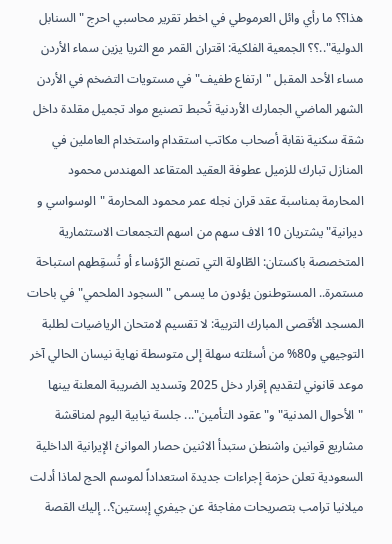هذا؟؟ ما رأي وائل العرموطي في اخطر تقرير محاسبي احرج "السنابل الدولية"..؟؟ الجمعية الفلكية: اقتران القمر مع الثريا يزين سماء الأردن مساء الأحد المقبل "ارتفاع طفيف" في مستويات التضخم في الأردن الشهر الماضي الجمارك الأردنية تُحبط تصنيع مواد تجميل مقلدة داخل شقة سكنية نقابة أصحاب مكاتب استقدام واستخدام العاملين في المنازل تبارك للزميل عطوفة العقيد المتقاعد المهندس محمود المحارمة بمناسبة عقد قران نجله عمر محمود المحارمة "الوسواسي و ديرانية" يشتريان 10 الاف سهم من اسهم التجمعات الاستثمارية المتخصصة باكستان: الطّاولة التي تصنع الرّؤساء أو تُسقِطهم استباحة مستمرة.. المستوطنون يؤدون ما يسمى "السجود الملحمي" في باحات المسجد الأقصى المبارك التربية: لا تقسيم لامتحان الرياضيات لطلبة التوجيهي و80% من أسئلته سهلة إلى متوسطة نهاية نيسان الحالي آخر موعد قانوني لتقديم إقرار دخل 2025 وتسديد الضريبة المعلنة بينها "الأحوال المدنية" و"عقود التأمين"... جلسة نيابية اليوم لمناقشة مشاريع قوانين واشنطن ستبدأ الاثنين حصار الموانئ الإيرانية الداخلية السعودية تعلن حزمة إجراءات جديدة استعداداً لموسم الحج لماذا أدلت ميلانيا ترامب بتصريحات مفاجئة عن جيفري إبستين؟.. إليك القصة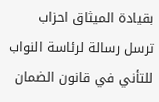بقيادة الميثاق احزاب ترسل رسالة لرئاسة النواب للتأني في قانون الضمان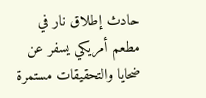حادث إطلاق نار في مطعم أمريكي يسفر عن ضحايا والتحقيقات مستمرة